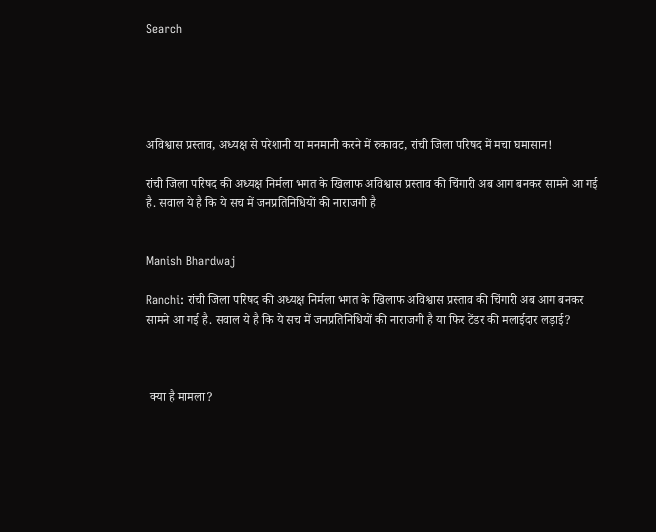Search





अविश्वास प्रस्ताव, अध्यक्ष से परेशानी या मनमानी करने में रुकावट, रांची जिला परिषद में मचा घमासान!

रांची जिला परिषद की अध्यक्ष निर्मला भगत के खिलाफ अविश्वास प्रस्ताव की चिंगारी अब आग बनकर सामने आ गई है. सवाल ये है कि ये सच में जनप्रतिनिधियों की नाराजगी है


Manish Bhardwaj

Ranchi: रांची जिला परिषद की अध्यक्ष निर्मला भगत के खिलाफ अविश्वास प्रस्ताव की चिंगारी अब आग बनकर सामने आ गई है. सवाल ये है कि ये सच में जनप्रतिनिधियों की नाराजगी है या फिर टेंडर की मलाईदार लड़ाई?



 क्या है मामला?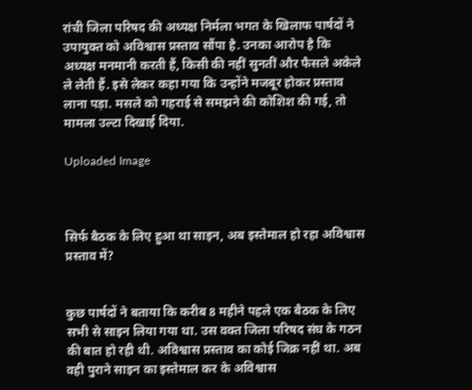रांची जिला परिषद की अध्यक्ष निर्मला भगत के खिलाफ पार्षदों ने उपायुक्त को अविश्वास प्रस्ताव सौंपा है. उनका आरोप है कि अध्यक्ष मनमानी करती हैं, किसी की नहीं सुनतीं और फैसले अकेले ले लेती हैं. इसे लेकर कहा गया कि उन्होंने मजबूर होकर प्रस्ताव लाना पड़ा. मसले को गहराई से समझने की कोशिश की गई, तो मामला उल्टा दिखाई दिया.

Uploaded Image



सिर्फ बैठक के लिए हुआ था साइन, अब इस्तेमाल हो रहा अविश्वास प्रस्ताव में?


कुछ पार्षदों ने बताया कि करीब 8 महीने पहले एक बैठक के लिए सभी से साइन लिया गया था. उस वक्त जिला परिषद संघ के गठन की बात हो रही थी. अविश्वास प्रस्ताव का कोई जिक्र नहीं था. अब वही पुराने साइन का इस्तेमाल कर के अविश्वास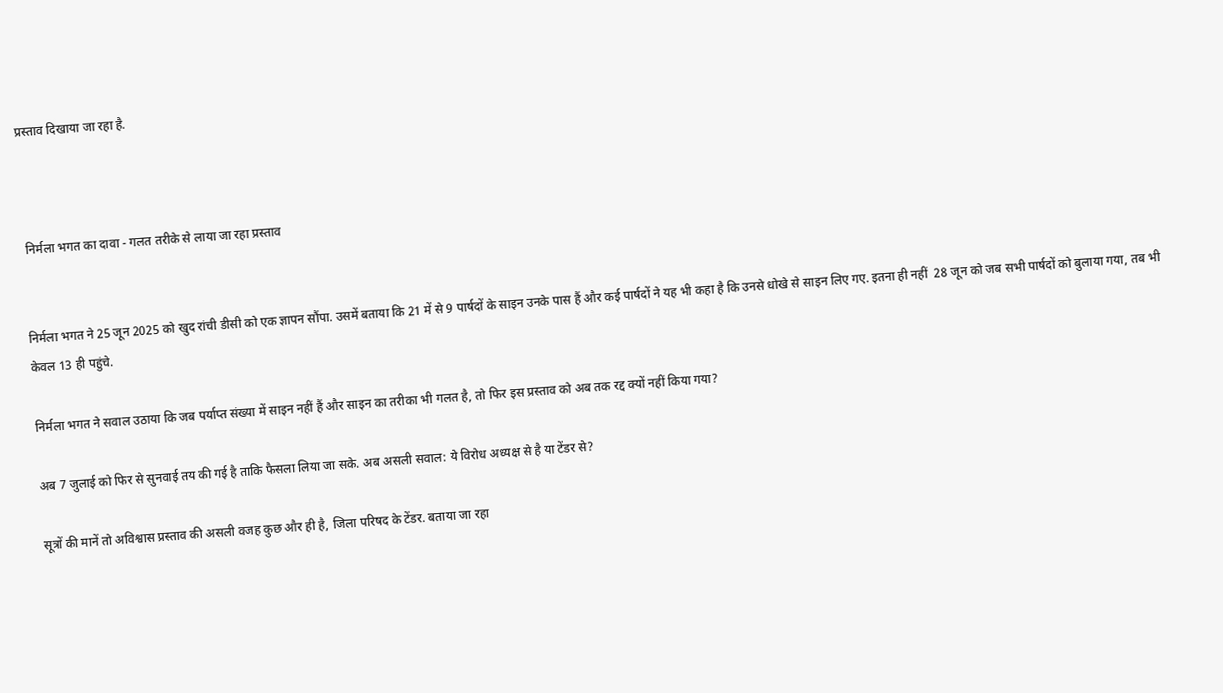प्रस्ताव दिखाया जा रहा है.



 निर्मला भगत का दावा - गलत तरीके से लाया जा रहा प्रस्ताव


निर्मला भगत ने 25 जून 2025 को खुद रांची डीसी को एक ज्ञापन सौंपा. उसमें बताया कि 21 में से 9 पार्षदों के साइन उनके पास हैं और कई पार्षदों ने यह भी कहा है कि उनसे धोखे से साइन लिए गए. इतना ही नहीं  28 जून को जब सभी पार्षदों को बुलाया गया, तब भी केवल 13 ही पहुंचे.

निर्मला भगत ने सवाल उठाया कि जब पर्याप्त संख्या में साइन नहीं हैं और साइन का तरीका भी गलत है, तो फिर इस प्रस्ताव को अब तक रद्द क्यों नहीं किया गया?

अब 7 जुलाई को फिर से सुनवाई तय की गई है ताकि फैसला लिया जा सके. अब असली सवाल: ये विरोध अध्यक्ष से है या टेंडर से?

सूत्रों की मानें तो अविश्वास प्रस्ताव की असली वजह कुछ और ही है, जिला परिषद के टेंडर. बताया जा रहा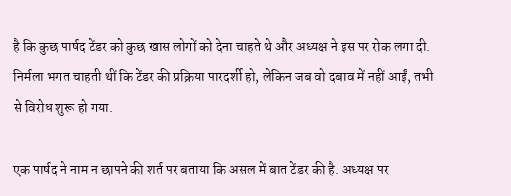है कि कुछ पार्षद टेंडर को कुछ खास लोगों को देना चाहते थे और अध्यक्ष ने इस पर रोक लगा दी. निर्मला भगत चाहती थीं कि टेंडर की प्रक्रिया पारदर्शी हो, लेकिन जब वो दबाव में नहीं आईं, तभी से विरोध शुरू हो गया.

एक पार्षद ने नाम न छापने की शर्त पर बताया कि असल में बात टेंडर की है. अध्यक्ष पर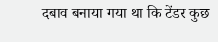दबाव बनाया गया था कि टेंडर कुछ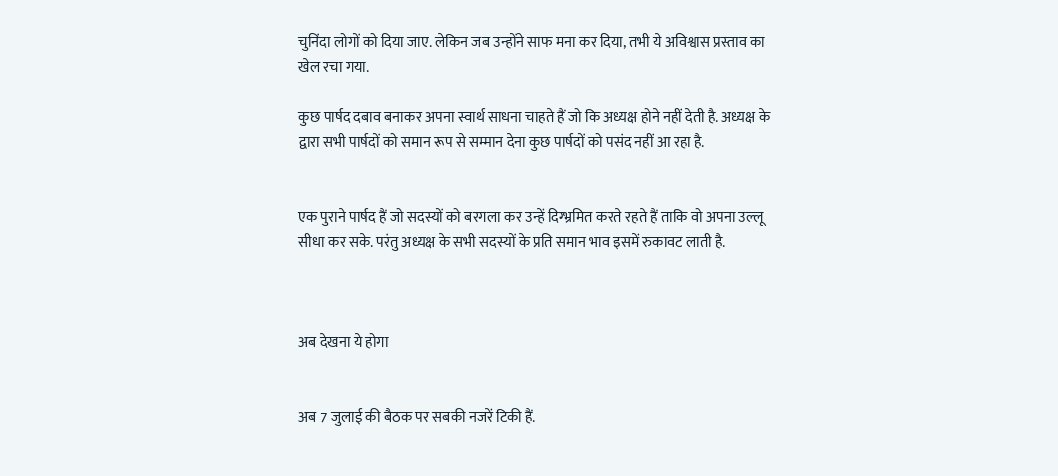चुनिंदा लोगों को दिया जाए. लेकिन जब उन्होंने साफ मना कर दिया, तभी ये अविश्वास प्रस्ताव का खेल रचा गया.

कुछ पार्षद दबाव बनाकर अपना स्वार्थ साधना चाहते हैं जो कि अध्यक्ष होने नहीं देती है. अध्यक्ष के द्वारा सभी पार्षदों को समान रूप से सम्मान देना कुछ पार्षदों को पसंद नहीं आ रहा है.


एक पुराने पार्षद हैं जो सदस्यों को बरगला कर उन्हें दिग्भ्रमित करते रहते हैं ताकि वो अपना उल्लू सीधा कर सके. परंतु अध्यक्ष के सभी सदस्यों के प्रति समान भाव इसमें रुकावट लाती है.



अब देखना ये होगा


अब 7 जुलाई की बैठक पर सबकी नजरें टिकी हैं.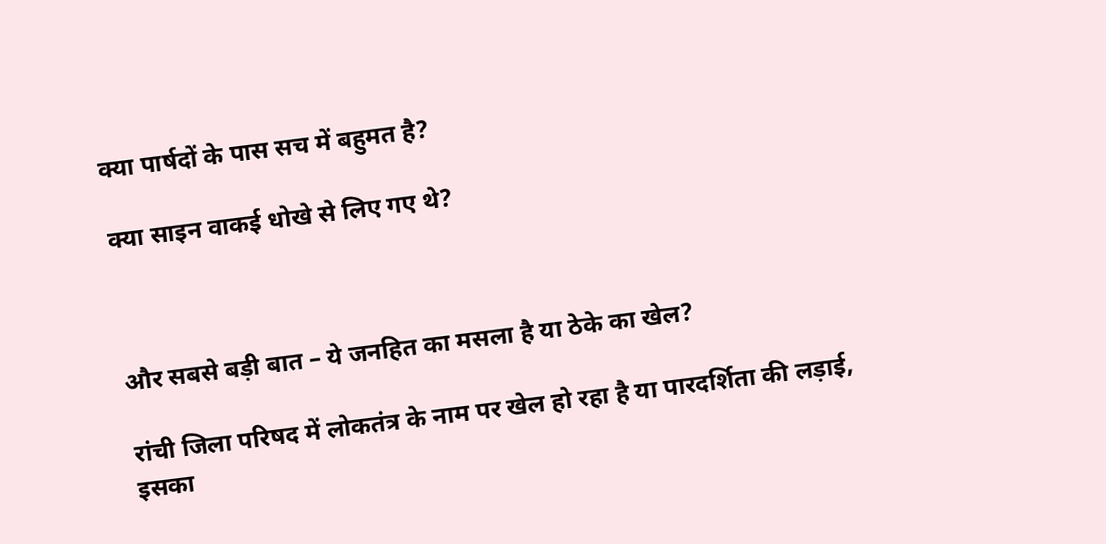क्या पार्षदों के पास सच में बहुमत है?

क्या साइन वाकई धोखे से लिए गए थे?



और सबसे बड़ी बात – ये जनहित का मसला है या ठेके का खेल?

रांची जिला परिषद में लोकतंत्र के नाम पर खेल हो रहा है या पारदर्शिता की लड़ाई, इसका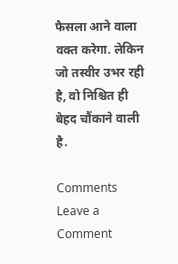फैसला आने वाला वक्त करेगा. लेकिन जो तस्वीर उभर रही है, वो निश्चित ही बेहद चौंकाने वाली है.

Comments
Leave a Comment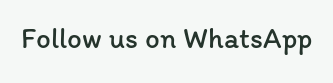Follow us on WhatsApp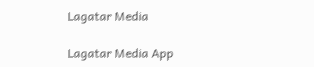Lagatar Media

Lagatar Media App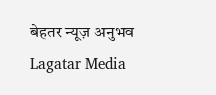बेहतर न्यूज़ अनुभव
Lagatar Media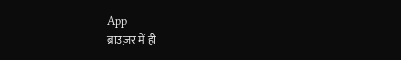App
ब्राउज़र में ही